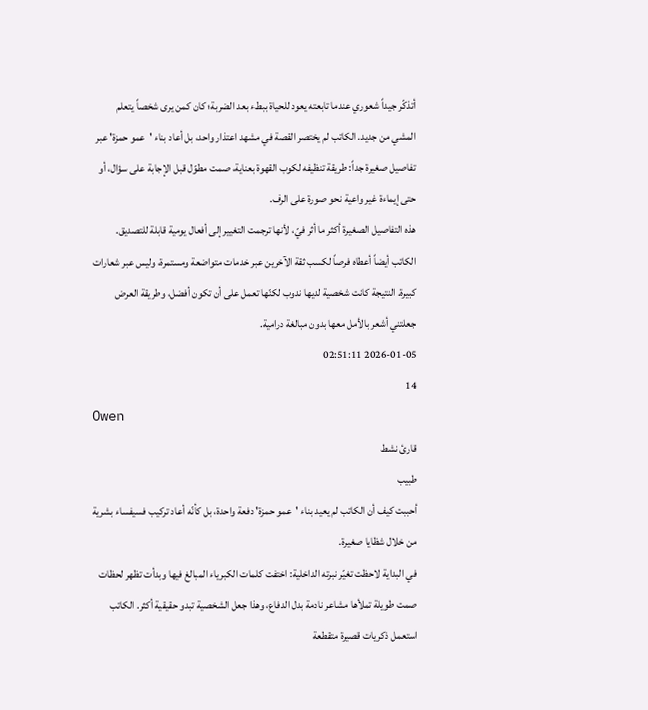أتذكّر جيداً شعوري عندما تابعته يعود للحياة ببطء بعد الضربة؛ كان كمن يرى شخصاً يتعلم المشي من جديد. الكاتب لم يختصر القصة في مشهد اعتذار واحد، بل أعاد بناء 'عمو حمزة' عبر تفاصيل صغيرة جداً: طريقة تنظيفه لكوب القهوة بعناية، صمت مطوّل قبل الإجابة على سؤال، أو حتى إيماءة غير واعية نحو صورة على الرف.
هذه التفاصيل الصغيرة أكثر ما أثر فيّ، لأنها ترجمت التغيير إلى أفعال يومية قابلة للتصديق. الكاتب أيضاً أعطاه فرصاً لكسب ثقة الآخرين عبر خدمات متواضعة ومستمرة، وليس عبر شعارات كبيرة. النتيجة كانت شخصية لديها ندوب لكنّها تعمل على أن تكون أفضل، وطريقة العرض جعلتني أشعر بالأمل معها بدون مبالغة درامية.
2026-01-05 02:51:11
14
Owen
قارئ نشط
طبيب
أحببت كيف أن الكاتب لم يعيد بناء 'عمو حمزة' دفعة واحدة، بل كأنّه أعاد تركيب فسيفساء بشرية من خلال شظايا صغيرة.
في البداية لاحظت تغيّر نبرته الداخلية: اختفت كلمات الكبرياء المبالغ فيها وبدأت تظهر لحظات صمت طويلة تملأها مشاعر نادمة بدل الدفاع، وهذا جعل الشخصية تبدو حقيقية أكثر. الكاتب استعمل ذكريات قصيرة متقطعة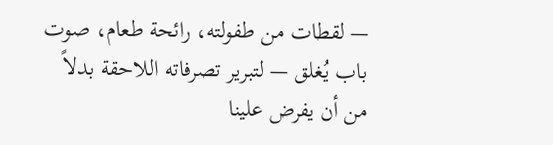— لقطات من طفولته، رائحة طعام، صوت باب يُغلق — لتبرير تصرفاته اللاحقة بدلاً من أن يفرض علينا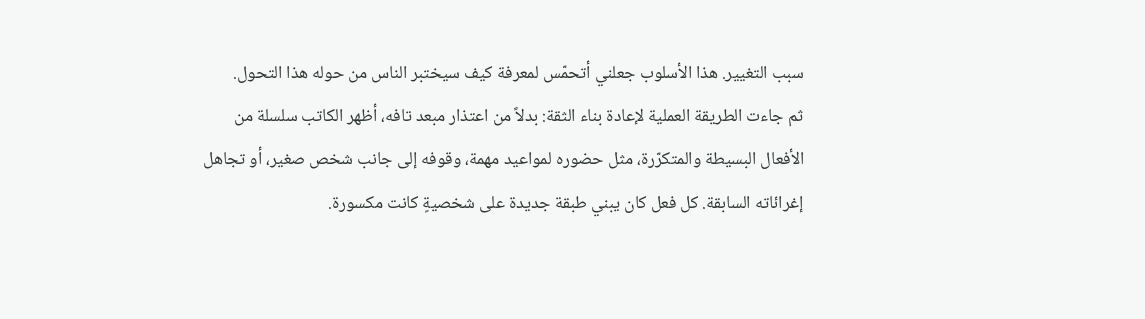سبب التغيير. هذا الأسلوب جعلني أتحمّس لمعرفة كيف سيختبر الناس من حوله هذا التحول.
ثم جاءت الطريقة العملية لإعادة بناء الثقة: بدلاً من اعتذار مبعد تافه، أظهر الكاتب سلسلة من الأفعال البسيطة والمتكرّرة، مثل حضوره لمواعيد مهمة، وقوفه إلى جانب شخص صغير، أو تجاهل إغرائاته السابقة. كل فعل كان يبني طبقة جديدة على شخصيةٍ كانت مكسورة.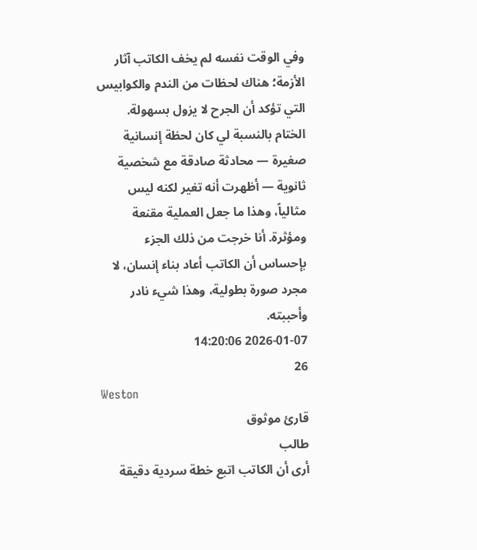وفي الوقت نفسه لم يخف الكاتب آثار الأزمة؛ هناك لحظات من الندم والكوابيس التي تؤكد أن الجرح لا يزول بسهولة.
الختام بالنسبة لي كان لحظة إنسانية صغيرة — محادثة صادقة مع شخصية ثانوية — أظهرت أنه تغير لكنه ليس مثالياً، وهذا ما جعل العملية مقنعة ومؤثرة. أنا خرجت من ذلك الجزء بإحساس أن الكاتب أعاد بناء إنسان، لا مجرد صورة بطولية، وهذا شيء نادر وأحببته.
2026-01-07 14:20:06
26
Weston
قارئ موثوق
طالب
أرى أن الكاتب اتبع خطة سردية دقيقة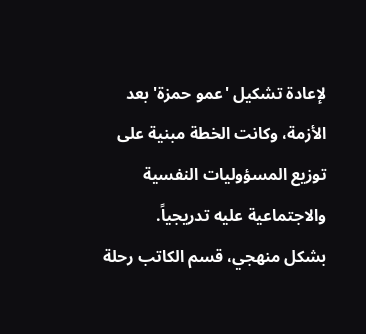لإعادة تشكيل 'عمو حمزة' بعد الأزمة، وكانت الخطة مبنية على توزيع المسؤوليات النفسية والاجتماعية عليه تدريجياً.
بشكل منهجي، قسم الكاتب رحلة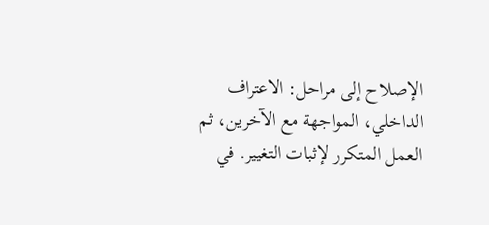الإصلاح إلى مراحل: الاعتراف الداخلي، المواجهة مع الآخرين، ثم العمل المتكرر لإثبات التغيير. في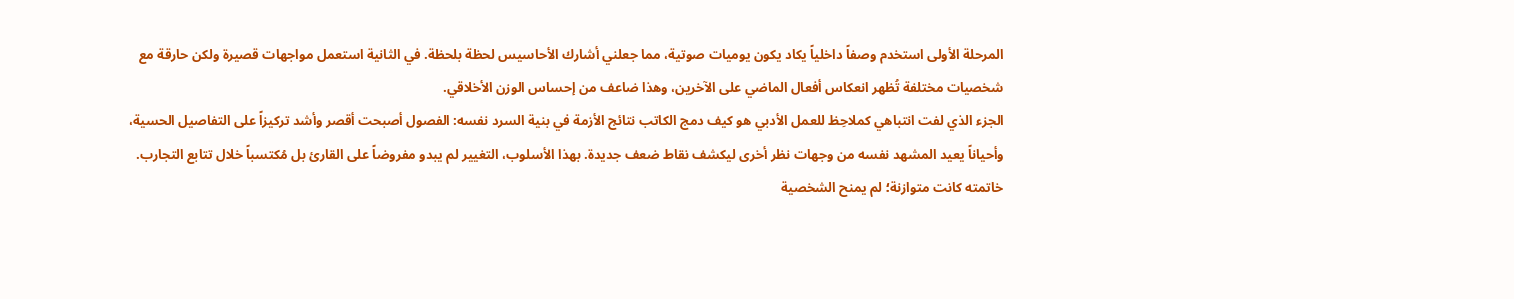المرحلة الأولى استخدم وصفاً داخلياً يكاد يكون يوميات صوتية، مما جعلني أشارك الأحاسيس لحظة بلحظة. في الثانية استعمل مواجهات قصيرة ولكن حارقة مع شخصيات مختلفة تُظهر انعكاس أفعال الماضي على الآخرين، وهذا ضاعف من إحساس الوزن الأخلاقي.
الجزء الذي لفت انتباهي كملاحِظ للعمل الأدبي هو كيف دمج الكاتب نتائج الأزمة في بنية السرد نفسه: الفصول أصبحت أقصر وأشد تركيزاً على التفاصيل الحسية، وأحياناً يعيد المشهد نفسه من وجهات نظر أخرى ليكشف نقاط ضعف جديدة. بهذا الأسلوب، التغيير لم يبدو مفروضاً على القارئ بل مُكتسباً خلال تتابع التجارب. خاتمته كانت متوازنة؛ لم يمنح الشخصية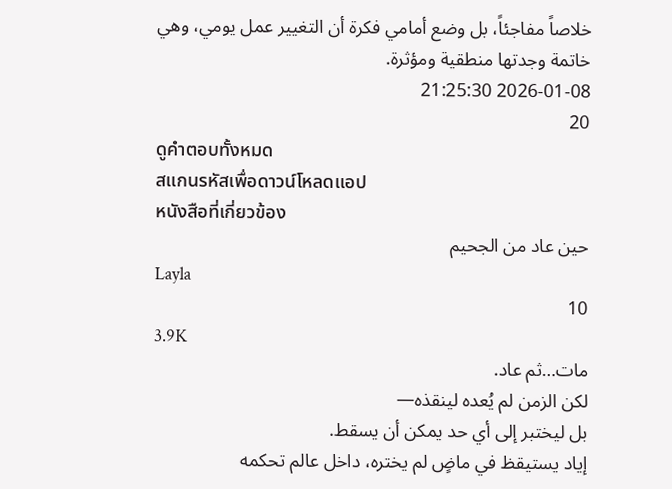خلاصاً مفاجئاً، بل وضع أمامي فكرة أن التغيير عمل يومي، وهي خاتمة وجدتها منطقية ومؤثرة.
2026-01-08 21:25:30
20
ดูคำตอบทั้งหมด
สแกนรหัสเพื่อดาวน์โหลดแอป
หนังสือที่เกี่ยวข้อง
حين عاد من الجحيم
Layla
10
3.9K
مات…ثم عاد.
لكن الزمن لم يُعده لينقذه—
بل ليختبر إلى أي حد يمكن أن يسقط.
إياد يستيقظ في ماضٍ لم يختره، داخل عالم تحكمه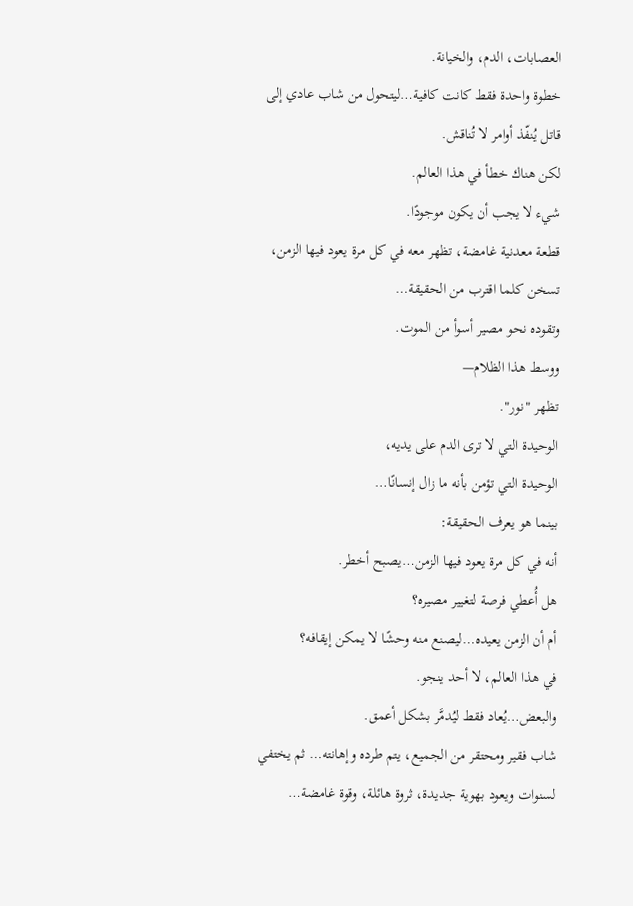العصابات، الدم، والخيانة.
خطوة واحدة فقط كانت كافية…ليتحول من شاب عادي إلى قاتل يُنفّذ أوامر لا تُناقش.
لكن هناك خطأ في هذا العالم.
شيء لا يجب أن يكون موجودًا.
قطعة معدنية غامضة، تظهر معه في كل مرة يعود فيها الزمن،
تسخن كلما اقترب من الحقيقة…
وتقوده نحو مصير أسوأ من الموت.
ووسط هذا الظلام—
تظهر "نور".
الوحيدة التي لا ترى الدم على يديه،
الوحيدة التي تؤمن بأنه ما زال إنسانًا…
بينما هو يعرف الحقيقة:
أنه في كل مرة يعود فيها الزمن…يصبح أخطر.
هل أُعطي فرصة لتغيير مصيره؟
أم أن الزمن يعيده…ليصنع منه وحشًا لا يمكن إيقافه؟
في هذا العالم، لا أحد ينجو.
والبعض…يُعاد فقط ليُدمَّر بشكل أعمق.
شاب فقير ومحتقر من الجميع، يتم طرده وإهانته… ثم يختفي لسنوات ويعود بهوية جديدة، ثروة هائلة، وقوة غامضة…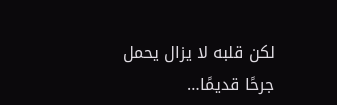لكن قلبه لا يزال يحمل جرحًا قديمًا…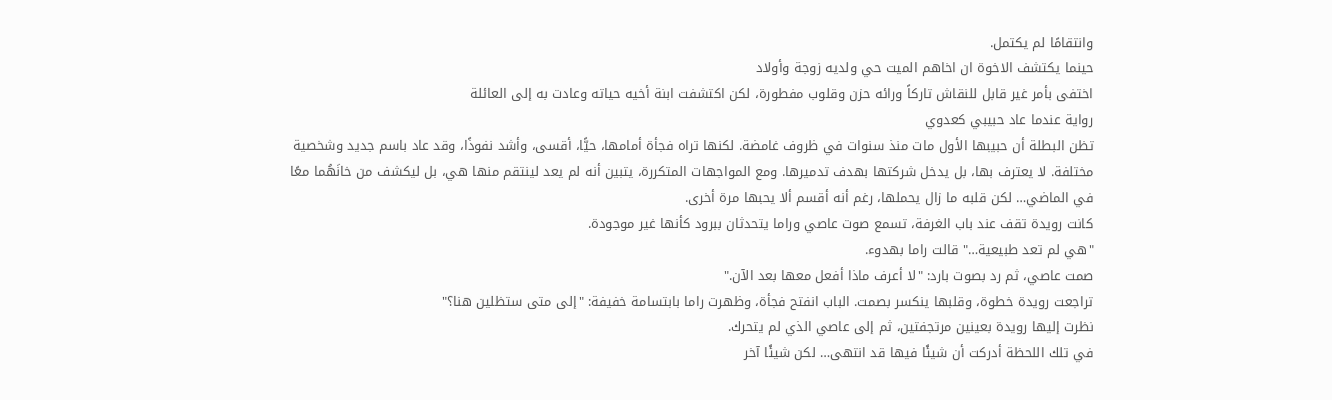وانتقامًا لم يكتمل.
حينما يكتشف الاخوة ان اخاهم الميت حي ولديه زوجة وأولاد
اختفى بأمر غير قابل للنقاش تاركاً ورائه حزن وقلوب مفطورة، لكن اكتشفت ابنة أخيه حياته وعادت به إلى العائلة
رواية عندما عاد حبيبي كعدوي
تظن البطلة أن حبيبها الأول مات منذ سنوات في ظروف غامضة. لكنها تراه فجأة أمامها، حيًّا، أقسى، وأشد نفوذًا، وقد عاد باسم جديد وشخصية مختلفة. لا يعترف بها، بل يدخل شركتها بهدف تدميرها. ومع المواجهات المتكررة، يتبين أنه لم يعد لينتقم منها هي، بل ليكشف من خانَهُما معًا في الماضي… لكن قلبه ما زال يحملها، رغم أنه أقسم ألا يحبها مرة أخرى.
كانت رويدة تقف عند باب الغرفة، تسمع صوت عاصي وراما يتحدثان ببرود كأنها غير موجودة.
"هي لم تعد طبيعية…" قالت راما بهدوء.
صمت عاصي، ثم رد بصوت بارد: "لا أعرف ماذا أفعل معها بعد الآن."
تراجعت رويدة خطوة، وقلبها ينكسر بصمت. الباب انفتح فجأة، وظهرت راما بابتسامة خفيفة: "إلى متى ستظلين هنا؟"
نظرت إليها رويدة بعينين مرتجفتين، ثم إلى عاصي الذي لم يتحرك.
في تلك اللحظة أدركت أن شيئًا فيها قد انتهى… لكن شيئًا آخر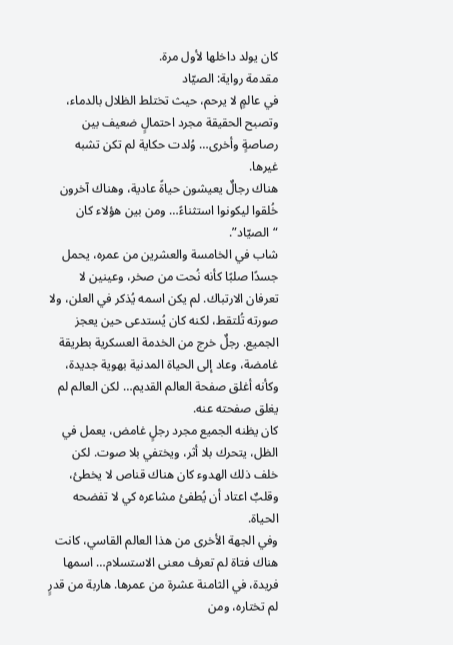كان يولد داخلها لأول مرة.
مقدمة رواية: الصيّاد
في عالمٍ لا يرحم، حيث تختلط الظلال بالدماء، وتصبح الحقيقة مجرد احتمالٍ ضعيف بين رصاصةٍ وأخرى… وُلدت حكاية لم تكن تشبه غيرها.
هناك رجالٌ يعيشون حياةً عادية، وهناك آخرون خُلقوا ليكونوا استثناءً… ومن بين هؤلاء كان “الصيّاد”.
شاب في الخامسة والعشرين من عمره، يحمل جسدًا صلبًا كأنه نُحت من صخر، وعينين لا تعرفان الارتباك. لم يكن اسمه يُذكر في العلن، ولا صورته تُلتقط، لكنه كان يُستدعى حين يعجز الجميع. رجلٌ خرج من الخدمة العسكرية بطريقة غامضة، وعاد إلى الحياة المدنية بهوية جديدة، وكأنه أغلق صفحة العالم القديم… لكن العالم لم يغلق صفحته عنه.
كان يظنه الجميع مجرد رجلٍ غامض، يعمل في الظل، يتحرك بلا أثر، ويختفي بلا صوت. لكن خلف ذلك الهدوء كان هناك قناص لا يخطئ، وقلبٌ اعتاد أن يُطفئ مشاعره كي لا تفضحه الحياة.
وفي الجهة الأخرى من هذا العالم القاسي، كانت هناك فتاة لم تعرف معنى الاستسلام… اسمها فريدة، في الثامنة عشرة من عمرها. هاربة من قدرٍ لم تختاره، ومن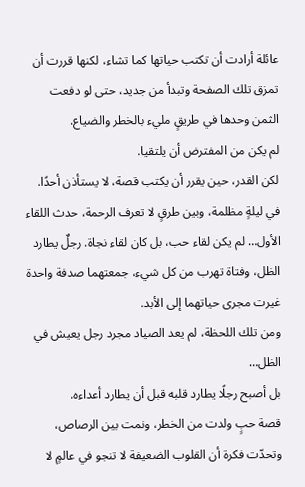عائلة أرادت أن تكتب حياتها كما تشاء، لكنها قررت أن تمزق تلك الصفحة وتبدأ من جديد، حتى لو دفعت الثمن وحدها في طريقٍ مليء بالخطر والضياع.
لم يكن من المفترض أن يلتقيا.
لكن القدر، حين يقرر أن يكتب قصة، لا يستأذن أحدًا.
في ليلةٍ مظلمة، وبين طرقٍ لا تعرف الرحمة، حدث اللقاء الأول… لم يكن لقاء حب، بل كان لقاء نجاة. رجلٌ يطارد الظل، وفتاة تهرب من كل شيء، جمعتهما صدفة واحدة غيرت مجرى حياتهما إلى الأبد.
ومن تلك اللحظة، لم يعد الصياد مجرد رجل يعيش في الظل…
بل أصبح رجلًا يطارد قلبه قبل أن يطارد أعداءه.
قصة حبٍ ولدت من الخطر، ونمت بين الرصاص، وتحدّت فكرة أن القلوب الضعيفة لا تنجو في عالمٍ لا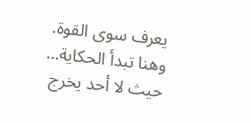يعرف سوى القوة.
وهنا تبدأ الحكاية… حيث لا أحد يخرج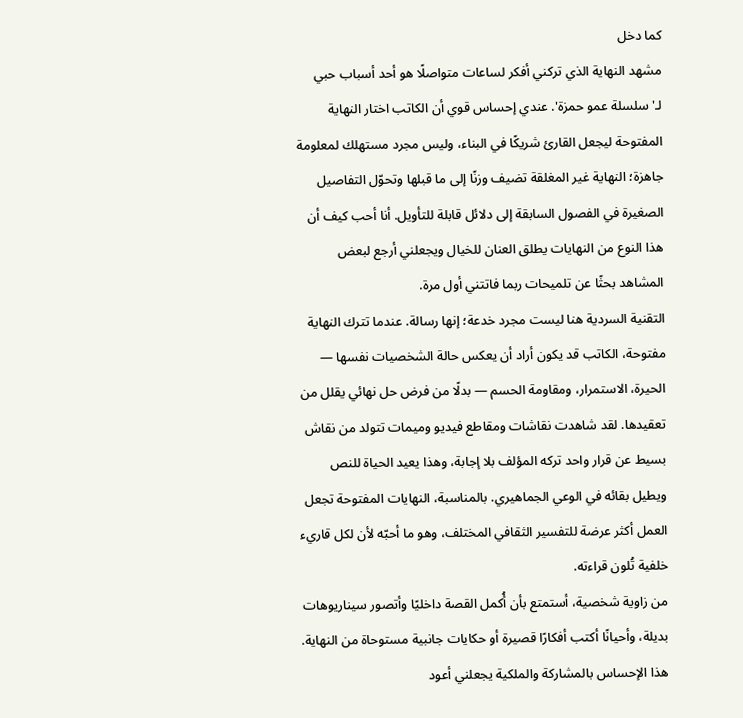كما دخل
مشهد النهاية الذي تركني أفكر لساعات متواصلًا هو أحد أسباب حبي لـ'سلسلة عمو حمزة'. عندي إحساس قوي أن الكاتب اختار النهاية المفتوحة ليجعل القارئ شريكًا في البناء، وليس مجرد مستهلك لمعلومة جاهزة؛ النهاية غير المغلقة تضيف وزنًا إلى ما قبلها وتحوّل التفاصيل الصغيرة في الفصول السابقة إلى دلائل قابلة للتأويل. أنا أحب كيف أن هذا النوع من النهايات يطلق العنان للخيال ويجعلني أرجع لبعض المشاهد بحثًا عن تلميحات ربما فاتتني أول مرة.
التقنية السردية هنا ليست مجرد خدعة؛ إنها رسالة. عندما تترك النهاية مفتوحة، الكاتب قد يكون أراد أن يعكس حالة الشخصيات نفسها — الحيرة، الاستمرار، ومقاومة الحسم — بدلًا من فرض حل نهائي يقلل من تعقيدها. لقد شاهدت نقاشات ومقاطع فيديو وميمات تتولد من نقاش بسيط عن قرار واحد تركه المؤلف بلا إجابة، وهذا يعيد الحياة للنص ويطيل بقائه في الوعي الجماهيري. بالمناسبة، النهايات المفتوحة تجعل العمل أكثر عرضة للتفسير الثقافي المختلف، وهو ما أحبّه لأن لكل قاريء خلفية تُلون قراءته.
من زاوية شخصية، أستمتع بأن أُكمل القصة داخليًا وأتصور سيناريوهات بديلة، وأحيانًا أكتب أفكارًا قصيرة أو حكايات جانبية مستوحاة من النهاية. هذا الإحساس بالمشاركة والملكية يجعلني أعود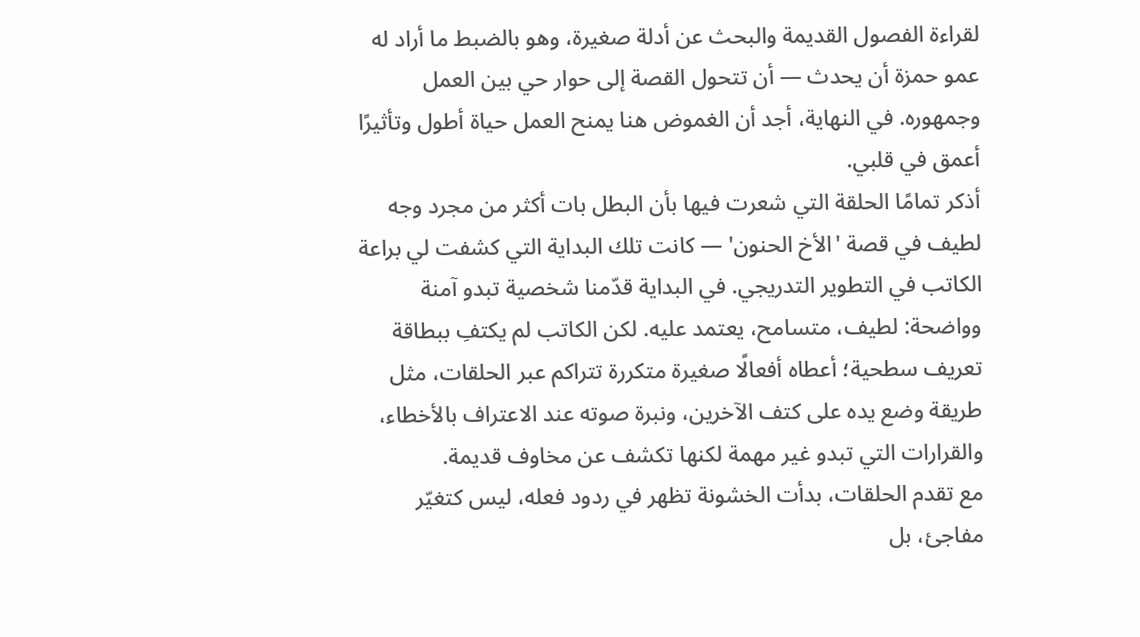لقراءة الفصول القديمة والبحث عن أدلة صغيرة، وهو بالضبط ما أراد له عمو حمزة أن يحدث — أن تتحول القصة إلى حوار حي بين العمل وجمهوره. في النهاية، أجد أن الغموض هنا يمنح العمل حياة أطول وتأثيرًا أعمق في قلبي.
أذكر تمامًا الحلقة التي شعرت فيها بأن البطل بات أكثر من مجرد وجه لطيف في قصة 'الأخ الحنون' — كانت تلك البداية التي كشفت لي براعة الكاتب في التطوير التدريجي. في البداية قدّمنا شخصية تبدو آمنة وواضحة: لطيف، متسامح، يعتمد عليه. لكن الكاتب لم يكتفِ ببطاقة تعريف سطحية؛ أعطاه أفعالًا صغيرة متكررة تتراكم عبر الحلقات، مثل طريقة وضع يده على كتف الآخرين، ونبرة صوته عند الاعتراف بالأخطاء، والقرارات التي تبدو غير مهمة لكنها تكشف عن مخاوف قديمة.
مع تقدم الحلقات، بدأت الخشونة تظهر في ردود فعله، ليس كتغيّر مفاجئ، بل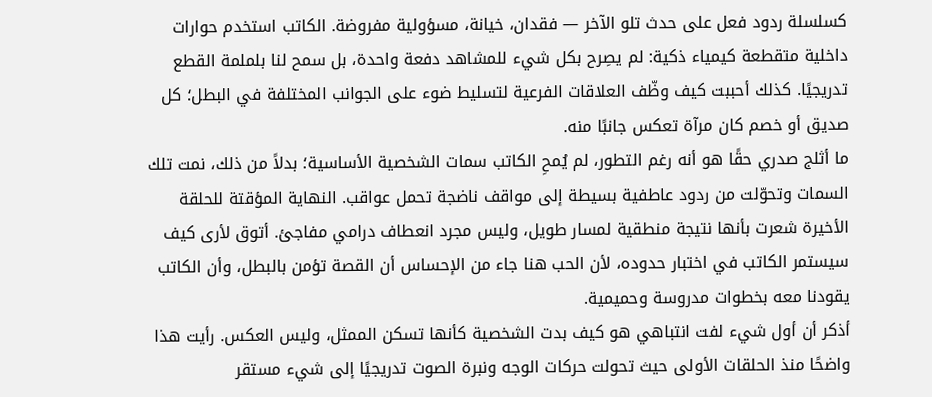كسلسلة ردود فعل على حدث تلو الآخر — فقدان، خيانة، مسؤولية مفروضة. الكاتب استخدم حوارات داخلية متقطعة كيمياء ذكية: لم يصِرح بكل شيء للمشاهد دفعة واحدة، بل سمح لنا بلملمة القطع تدريجيًا. كذلك أحببت كيف وظّف العلاقات الفرعية لتسليط ضوء على الجوانب المختلفة في البطل؛ كل صديق أو خصم كان مرآة تعكس جانبًا منه.
ما أثلج صدري حقًا هو أنه رغم التطور، لم يُمحِ الكاتب سمات الشخصية الأساسية؛ بدلاً من ذلك، نمت تلك السمات وتحوّلت من ردود عاطفية بسيطة إلى مواقف ناضجة تحمل عواقب. النهاية المؤقتة للحلقة الأخيرة شعرت بأنها نتيجة منطقية لمسار طويل، وليس مجرد انعطاف درامي مفاجئ. أتوق لأرى كيف سيستمر الكاتب في اختبار حدوده، لأن الحب هنا جاء من الإحساس أن القصة تؤمن بالبطل، وأن الكاتب يقودنا معه بخطوات مدروسة وحميمية.
أذكر أن أول شيء لفت انتباهي هو كيف بدت الشخصية كأنها تسكن الممثل، وليس العكس. رأيت هذا واضحًا منذ الحلقات الأولى حيث تحولت حركات الوجه ونبرة الصوت تدريجيًا إلى شيء مستقر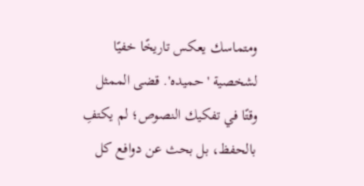ومتماسك يعكس تاريخًا خفيًا لشخصية 'حميده'. قضى الممثل وقتًا في تفكيك النصوص؛ لم يكتفِ بالحفظ، بل بحث عن دوافع كل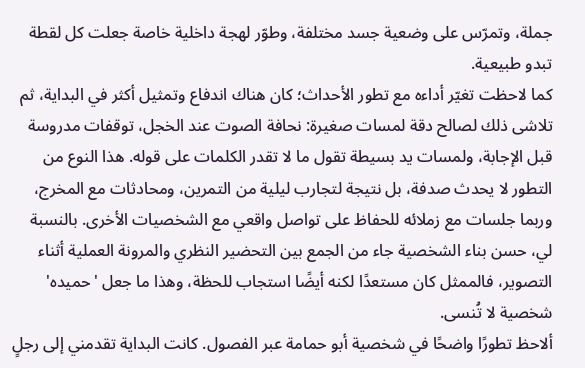جملة، وتمرّس على وضعية جسد مختلفة، وطوّر لهجة داخلية خاصة جعلت كل لقطة تبدو طبيعية.
كما لاحظت تغيّر أداءه مع تطور الأحداث؛ كان هناك اندفاع وتمثيل أكثر في البداية، ثم تلاشى ذلك لصالح دقة لمسات صغيرة: نحافة الصوت عند الخجل، توقفات مدروسة قبل الإجابة، ولمسات يد بسيطة تقول ما لا تقدر الكلمات على قوله. هذا النوع من التطور لا يحدث صدفة، بل نتيجة لتجارب ليلية من التمرين، ومحادثات مع المخرج، وربما جلسات مع زملائه للحفاظ على تواصل واقعي مع الشخصيات الأخرى. بالنسبة لي، حسن بناء الشخصية جاء من الجمع بين التحضير النظري والمرونة العملية أثناء التصوير، فالممثل كان مستعدًا لكنه أيضًا استجاب للحظة، وهذا ما جعل 'حميده' شخصية لا تُنسى.
ألاحظ تطورًا واضحًا في شخصية أبو حمامة عبر الفصول. كانت البداية تقدمني إلى رجلٍ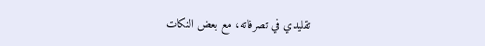تقليدي في تصرفاته، مع بعض النكات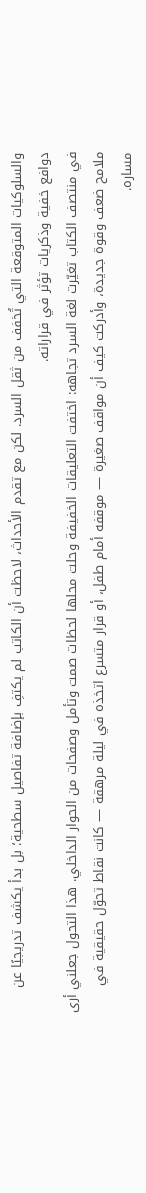والسلوكيات المتوقعة التي تُخفف من ثقل السرد. لكن مع تقدم الأحداث، لاحظت أن الكاتب لم يكتفِ بإضافة تفاصيل سطحية؛ بل بدأ يكشف تدريجيًا عن دوافع خفية وذكريات تؤثر في قراراته.
في منتصف الكتاب تغيّرت لغة السرد تجاهه: اختفت التعليقات الخفيفة وحلت محلها لحظات صمت وتأمل وصفحات من الحوار الداخلي. هذا التحول جعلني أرى ملامح ضعف وقوة جديدة، وأدركت كيف أن مواقف صغيرة — موقفه أمام طفل، أو قرار متسرع اتخذه في ليلة مرهقة — كانت نقاط تحوّل حقيقية في مساره.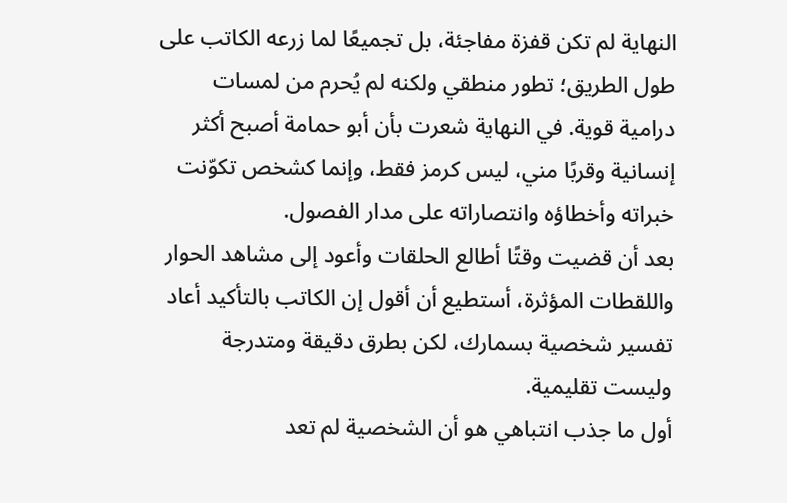النهاية لم تكن قفزة مفاجئة، بل تجميعًا لما زرعه الكاتب على طول الطريق؛ تطور منطقي ولكنه لم يُحرم من لمسات درامية قوية. في النهاية شعرت بأن أبو حمامة أصبح أكثر إنسانية وقربًا مني، ليس كرمز فقط، وإنما كشخص تكوّنت خبراته وأخطاؤه وانتصاراته على مدار الفصول.
بعد أن قضيت وقتًا أطالع الحلقات وأعود إلى مشاهد الحوار واللقطات المؤثرة، أستطيع أن أقول إن الكاتب بالتأكيد أعاد تفسير شخصية بسمارك، لكن بطرق دقيقة ومتدرجة وليست تقليمية.
أول ما جذب انتباهي هو أن الشخصية لم تعد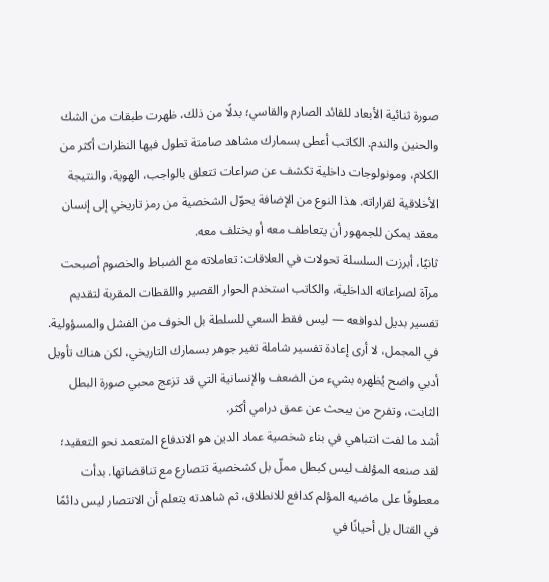صورة ثنائية الأبعاد للقائد الصارم والقاسي؛ بدلًا من ذلك، ظهرت طبقات من الشك والحنين والندم. الكاتب أعطى بسمارك مشاهد صامتة تطول فيها النظرات أكثر من الكلام، ومونولوجات داخلية تكشف عن صراعات تتعلق بالواجب، الهوية، والنتيجة الأخلاقية لقراراته. هذا النوع من الإضافة يحوّل الشخصية من رمز تاريخي إلى إنسان معقد يمكن للجمهور أن يتعاطف معه أو يختلف معه.
ثانيًا، أبرزت السلسلة تحولات في العلاقات: تعاملاته مع الضباط والخصوم أصبحت مرآة لصراعاته الداخلية، والكاتب استخدم الحوار القصير واللقطات المقربة لتقديم تفسير بديل لدوافعه — ليس فقط السعي للسلطة بل الخوف من الفشل والمسؤولية. في المجمل، لا أرى إعادة تفسير شاملة تغير جوهر بسمارك التاريخي، لكن هناك تأويل أدبي واضح يُظهره بشيء من الضعف والإنسانية التي قد تزعج محبي صورة البطل الثابت، وتفرح من يبحث عن عمق درامي أكثر.
أشد ما لفت انتباهي في بناء شخصية عماد الدين هو الاندفاع المتعمد نحو التعقيد؛ لقد صنعه المؤلف ليس كبطل مملّ بل كشخصية تتصارع مع تناقضاتها. بدأت معطوفًا على ماضيه المؤلم كدافع للانطلاق، ثم شاهدته يتعلم أن الانتصار ليس دائمًا في القتال بل أحيانًا في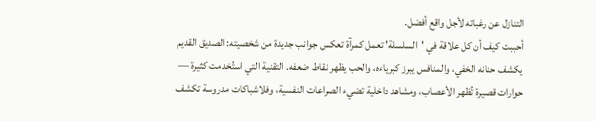التنازل عن رغباته لأجل واقع أفضل.
أحببت كيف أن كل علاقة في 'السلسلة' تعمل كمرآة تعكس جوانب جديدة من شخصيته: الصديق القديم يكشف حنانه الخفي، والمنافس يبرز كبرياءه، والحب يظهر نقاط ضعفه. التقنية التي استُخدمت كثيرة — حوارات قصيرة تُظهر الأعصاب، ومشاهد داخلية تضيء الصراعات النفسية، وفلاشباكات مدروسة تكشف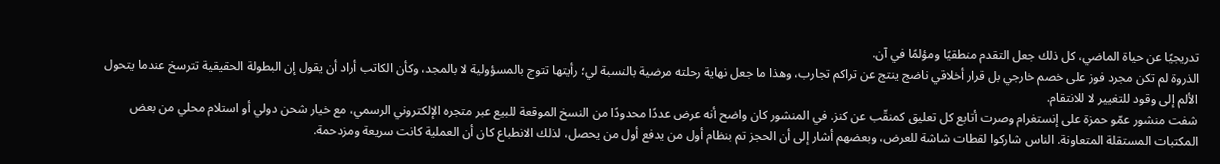تدريجيًا عن حياة الماضي، كل ذلك جعل التقدم منطقيًا ومؤلمًا في آن.
الذروة لم تكن مجرد فوز على خصم خارجي بل قرار أخلاقي ناضج ينتج عن تراكم تجارب، وهذا ما جعل نهاية رحلته مرضية بالنسبة لي؛ رأيتها تتوج بالمسؤولية لا بالمجد، وكأن الكاتب أراد أن يقول إن البطولة الحقيقية تترسخ عندما يتحول الألم إلى وقود للتغيير لا للانتقام.
شفت منشور عمّو حمزة على إنستغرام وصرت أتابع كل تعليق كمنقّب عن كنز. في المنشور كان واضح أنه عرض عددًا محدودًا من النسخ الموقعة للبيع عبر متجره الإلكتروني الرسمي، مع خيار شحن دولي أو استلام محلي من بعض المكتبات المستقلة المتعاونة. الناس شاركوا لقطات شاشة للعرض، وبعضهم أشار إلى أن الحجز تم بنظام أول من يدفع أول من يحصل، لذلك الانطباع كان أن العملية كانت سريعة ومزدحمة.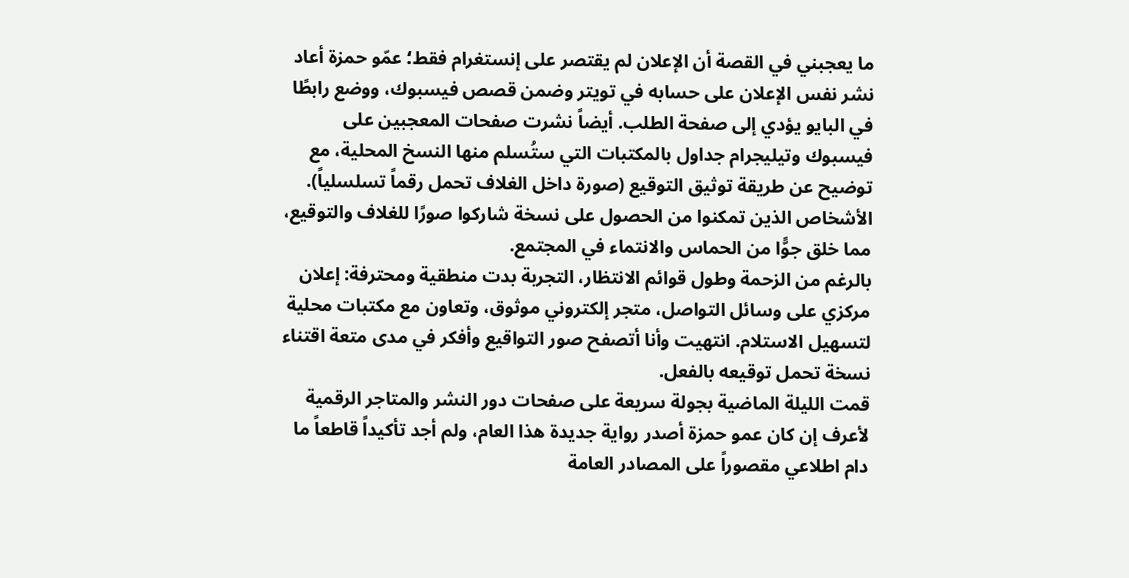ما يعجبني في القصة أن الإعلان لم يقتصر على إنستغرام فقط؛ عمّو حمزة أعاد نشر نفس الإعلان على حسابه في تويتر وضمن قصص فيسبوك، ووضع رابطًا في البايو يؤدي إلى صفحة الطلب. أيضاً نشرت صفحات المعجبين على فيسبوك وتيليجرام جداول بالمكتبات التي ستُسلم منها النسخ المحلية، مع توضيح عن طريقة توثيق التوقيع (صورة داخل الغلاف تحمل رقماً تسلسلياً). الأشخاص الذين تمكنوا من الحصول على نسخة شاركوا صورًا للغلاف والتوقيع، مما خلق جوًّا من الحماس والانتماء في المجتمع.
بالرغم من الزحمة وطول قوائم الانتظار، التجربة بدت منطقية ومحترفة: إعلان مركزي على وسائل التواصل، متجر إلكتروني موثوق، وتعاون مع مكتبات محلية لتسهيل الاستلام. انتهيت وأنا أتصفح صور التواقيع وأفكر في مدى متعة اقتناء نسخة تحمل توقيعه بالفعل.
قمت الليلة الماضية بجولة سريعة على صفحات دور النشر والمتاجر الرقمية لأعرف إن كان عمو حمزة أصدر رواية جديدة هذا العام، ولم أجد تأكيداً قاطعاً ما دام اطلاعي مقصوراً على المصادر العامة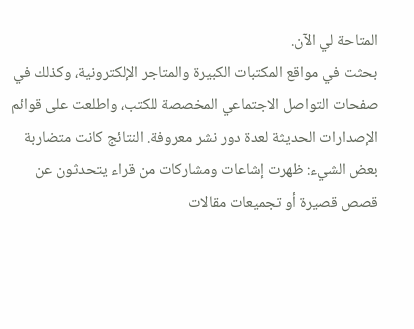المتاحة لي الآن.
بحثت في مواقع المكتبات الكبيرة والمتاجر الإلكترونية، وكذلك في صفحات التواصل الاجتماعي المخصصة للكتب، واطلعت على قوائم الإصدارات الحديثة لعدة دور نشر معروفة. النتائج كانت متضاربة بعض الشيء: ظهرت إشاعات ومشاركات من قراء يتحدثون عن قصص قصيرة أو تجميعات مقالات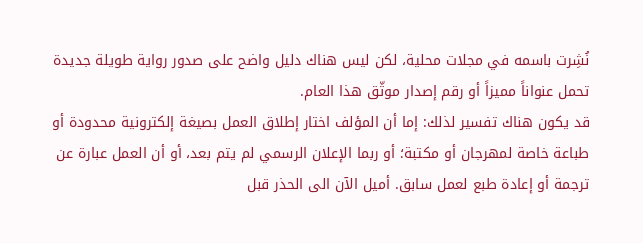نُشِرت باسمه في مجلات محلية، لكن ليس هناك دليل واضح على صدور رواية طويلة جديدة تحمل عنواناً مميزاً أو رقم إصدار موثّق هذا العام.
قد يكون هناك تفسير لذلك: إما أن المؤلف اختار إطلاق العمل بصيغة إلكترونية محدودة أو طباعة خاصة لمهرجان أو مكتبة؛ أو ربما الإعلان الرسمي لم يتم بعد، أو أن العمل عبارة عن ترجمة أو إعادة طبع لعمل سابق. أميل الآن الى الحذر قبل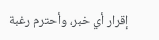إقرار أي خبر، وأحترم رغبة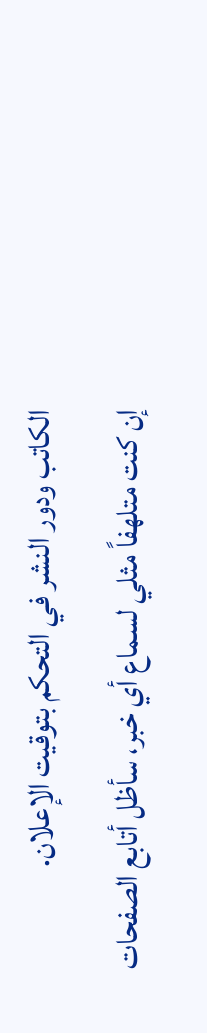الكاتب ودور النشر في التحكم بتوقيت الإعلان.
إن كنت متلهفاً مثلي لسماع أي خبر، سأظل أتابع الصفحات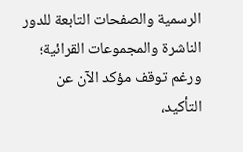الرسمية والصفحات التابعة للدور الناشرة والمجموعات القرائية؛ ورغم توقف مؤكد الآن عن التأكيد،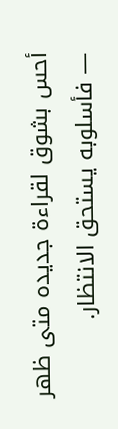أحس بشوق لقراءة جديده متى ظهر — فأسلوبه يستحق الانتظار.